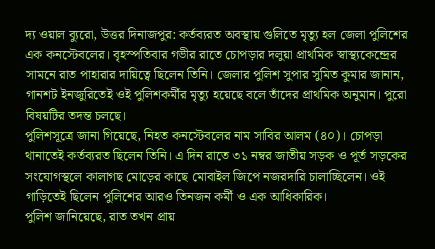দ্য ওয়াল ব্যুরো, উত্তর দিনাজপুর: কর্তব্যরত অবস্থায় গুলিতে মৃত্যু হল জেলা পুলিশের এক কনস্টেবলের। বৃহস্পতিবার গভীর রাতে চোপড়ার দলুয়া প্রাথমিক স্বাস্থ্যকেন্দ্রের সামনে রাত পাহারার দায়িত্বে ছিলেন তিনি। জেলার পুলিশ সুপার সুমিত কুমার জানান, গানশট ইনজুরিতেই ওই পুলিশকর্মীর মৃত্যু হয়েছে বলে তাঁদের প্রাথমিক অনুমান। পুরো বিষয়টির তদন্ত চলছে।
পুলিশসূত্রে জানা গিয়েছে, নিহত কনস্টেবলের নাম সাবির আলম (৪০)। চোপড়া থানাতেই কর্তব্যরত ছিলেন তিনি। এ দিন রাতে ৩১ নম্বর জাতীয় সড়ক ও পূর্ত সড়কের সংযোগস্থলে কালাগছ মোড়ের কাছে মোবাইল জিপে নজরদারি চালাচ্ছিলেন। ওই গাড়িতেই ছিলেন পুলিশের আরও তিনজন কর্মী ও এক আধিকারিক।
পুলিশ জানিয়েছে, রাত তখন প্রায়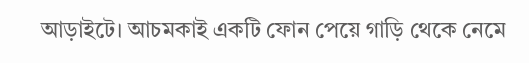আড়াইটে। আচমকাই একটি ফোন পেয়ে গাড়ি থেকে নেমে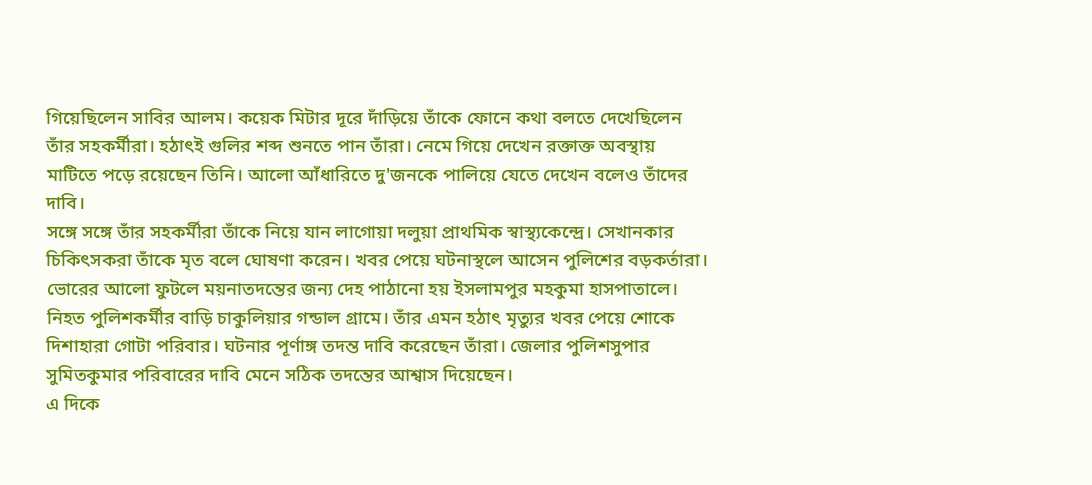গিয়েছিলেন সাবির আলম। কয়েক মিটার দূরে দাঁড়িয়ে তাঁকে ফোনে কথা বলতে দেখেছিলেন তাঁর সহকর্মীরা। হঠাৎই গুলির শব্দ শুনতে পান তাঁরা। নেমে গিয়ে দেখেন রক্তাক্ত অবস্থায় মাটিতে পড়ে রয়েছেন তিনি। আলো আঁধারিতে দু'জনকে পালিয়ে যেতে দেখেন বলেও তাঁদের দাবি।
সঙ্গে সঙ্গে তাঁর সহকর্মীরা তাঁকে নিয়ে যান লাগোয়া দলুয়া প্রাথমিক স্বাস্থ্যকেন্দ্রে। সেখানকার চিকিৎসকরা তাঁকে মৃত বলে ঘোষণা করেন। খবর পেয়ে ঘটনাস্থলে আসেন পুলিশের বড়কর্তারা। ভোরের আলো ফুটলে ময়নাতদন্তের জন্য দেহ পাঠানো হয় ইসলামপুর মহকুমা হাসপাতালে।
নিহত পুলিশকর্মীর বাড়ি চাকুলিয়ার গন্ডাল গ্রামে। তাঁর এমন হঠাৎ মৃত্যুর খবর পেয়ে শোকে দিশাহারা গোটা পরিবার। ঘটনার পূর্ণাঙ্গ তদন্ত দাবি করেছেন তাঁরা। জেলার পুলিশসুপার সুমিতকুমার পরিবারের দাবি মেনে সঠিক তদন্তের আশ্বাস দিয়েছেন।
এ দিকে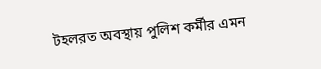টহলরত অবস্থায় পুলিশ কর্মীর এমন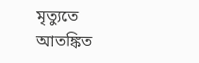মৃত্যুতে আতঙ্কিত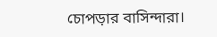চোপড়ার বাসিন্দারা।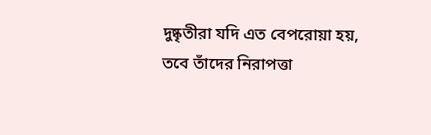দুষ্কৃতীরা যদি এত বেপরোয়া হয়, তবে তাঁদের নিরাপত্তা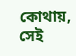কোথায়, সেই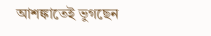আশঙ্কাতেই ভুগছেন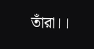তাঁরা।।